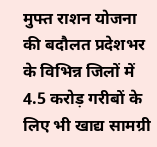मुफ्त राशन योजना की बदौलत प्रदेशभर के विभिन्न जिलों में 4.5 करोड़ गरीबों के लिए भी खाद्य सामग्री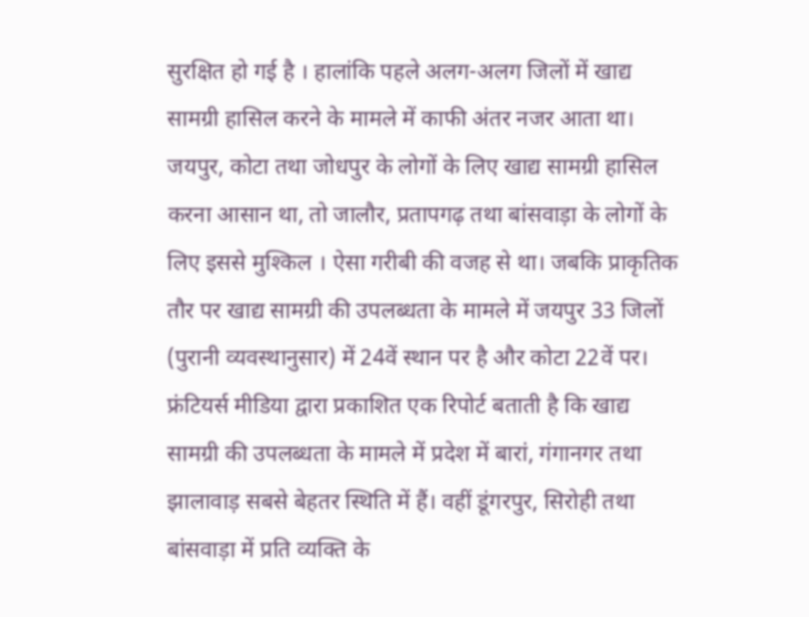सुरक्षित हो गई है । हालांकि पहले अलग-अलग जिलों में खाद्य सामग्री हासिल करने के मामले में काफी अंतर नजर आता था। जयपुर, कोटा तथा जोधपुर के लोगों के लिए खाद्य सामग्री हासिल करना आसान था, तो जालौर, प्रतापगढ़ तथा बांसवाड़ा के लोगों के लिए इससे मुश्किल । ऐसा गरीबी की वजह से था। जबकि प्राकृतिक तौर पर खाद्य सामग्री की उपलब्धता के मामले में जयपुर 33 जिलों (पुरानी व्यवस्थानुसार) में 24वें स्थान पर है और कोटा 22वें पर। फ्रंटियर्स मीडिया द्वारा प्रकाशित एक रिपोर्ट बताती है कि खाद्य सामग्री की उपलब्धता के मामले में प्रदेश में बारां, गंगानगर तथा झालावाड़ सबसे बेहतर स्थिति में हैं। वहीं डूंगरपुर, सिरोही तथा बांसवाड़ा में प्रति व्यक्ति के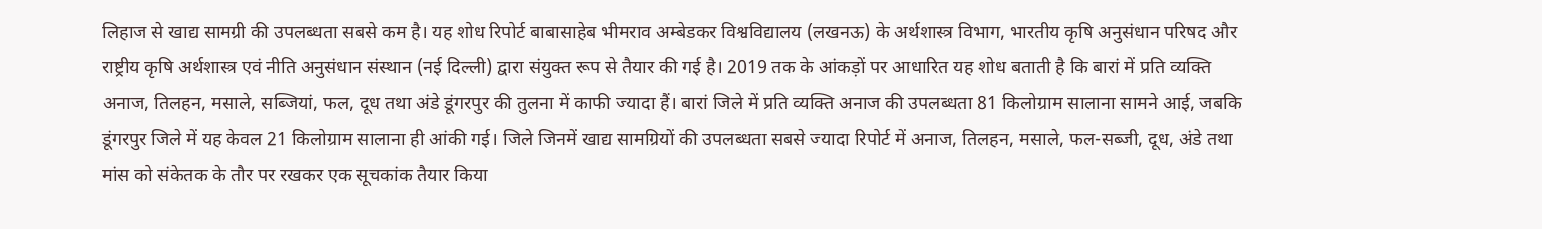लिहाज से खाद्य सामग्री की उपलब्धता सबसे कम है। यह शोध रिपोर्ट बाबासाहेब भीमराव अम्बेडकर विश्वविद्यालय (लखनऊ) के अर्थशास्त्र विभाग, भारतीय कृषि अनुसंधान परिषद और राष्ट्रीय कृषि अर्थशास्त्र एवं नीति अनुसंधान संस्थान (नई दिल्ली) द्वारा संयुक्त रूप से तैयार की गई है। 2019 तक के आंकड़ों पर आधारित यह शोध बताती है कि बारां में प्रति व्यक्ति अनाज, तिलहन, मसाले, सब्जियां, फल, दूध तथा अंडे डूंगरपुर की तुलना में काफी ज्यादा हैं। बारां जिले में प्रति व्यक्ति अनाज की उपलब्धता 81 किलोग्राम सालाना सामने आई, जबकि डूंगरपुर जिले में यह केवल 21 किलोग्राम सालाना ही आंकी गई। जिले जिनमें खाद्य सामग्रियों की उपलब्धता सबसे ज्यादा रिपोर्ट में अनाज, तिलहन, मसाले, फल-सब्जी, दूध, अंडे तथा मांस को संकेतक के तौर पर रखकर एक सूचकांक तैयार किया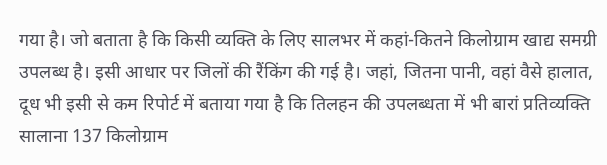गया है। जो बताता है कि किसी व्यक्ति के लिए सालभर में कहां-कितने किलोग्राम खाद्य समग्री उपलब्ध है। इसी आधार पर जिलों की रैंकिंग की गई है। जहां, जितना पानी, वहां वैसे हालात, दूध भी इसी से कम रिपोर्ट में बताया गया है कि तिलहन की उपलब्धता में भी बारां प्रतिव्यक्ति सालाना 137 किलोग्राम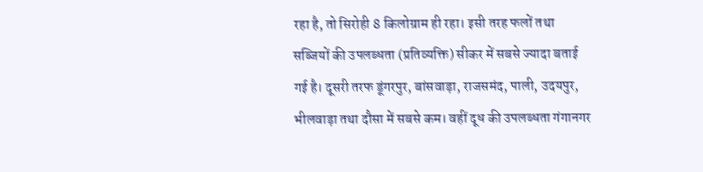रहा है, तो सिरोही 8 किलोग्राम ही रहा। इसी तरह फलों तथा सब्जियों की उपलब्धता (प्रतिव्यक्ति) सीकर में सबसे ज्यादा बताई गई है। दूसरी तरफ डूंगरपुर, बांसवाड़ा, राजसमंद, पाली, उदयपुर, भीलवाड़ा तथा दौसा में सबसे कम। वहीं दूध की उपलब्धता गंगानगर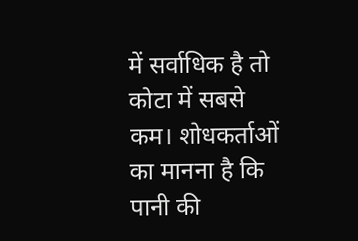में सर्वाधिक है तो कोटा में सबसे कम। शोधकर्ताओं का मानना है कि पानी की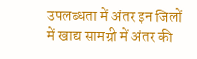उपलब्धता में अंतर इन जिलों में खाद्य सामग्री में अंतर की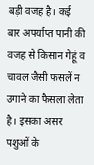बड़ी वजह है। कई बार अपर्याप्त पानी की वजह से किसान गेहूं व चावल जैसी फसलें न उगाने का फैसला लेता है। इसका असर पशुओं के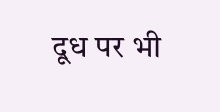दूध पर भी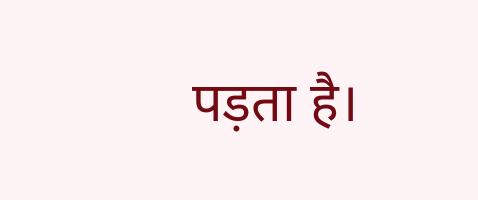पड़ता है।